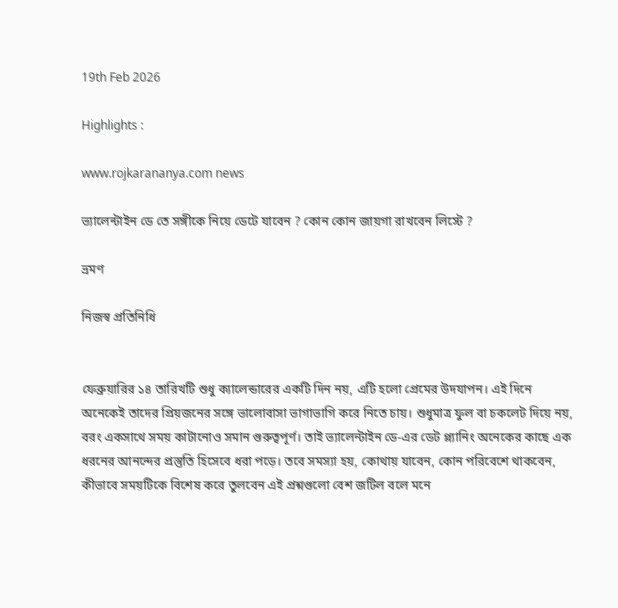19th Feb 2026

Highlights :

www.rojkarananya.com news

ভ্যালেন্টাইন ডে তে সঙ্গীকে নিয়ে ডেটে যাবেন ? কোন কোন জায়গা রাখবেন লিস্টে ?

ভ্রমণ

নিজস্ব প্রতিনিধি


ফেব্রুয়ারির ১৪ তারিখটি শুধু ক্যালেন্ডারের একটি দিন নয়, এটি হলো প্রেমের উদযাপন। এই দিনে অনেকেই তাদের প্রিয়জনের সঙ্গে ভালোবাসা ভাগাভাগি করে নিতে চায়। শুধুমাত্র ফুল বা চকলেট দিয়ে নয়, বরং একসাথে সময় কাটানোও সমান গুরুত্বপূর্ণ। তাই ভ্যালেন্টাইন ডে-এর ডেট প্ল্যানিং অনেকের কাছে এক ধরনের আনন্দের প্রস্তুতি হিসেবে ধরা পড়ে। তবে সমস্যা হয়, কোথায় যাবেন, কোন পরিবেশে থাকবেন, কীভাবে সময়টিকে বিশেষ করে তুলবেন এই প্রশ্নগুলো বেশ জটিল বলে মনে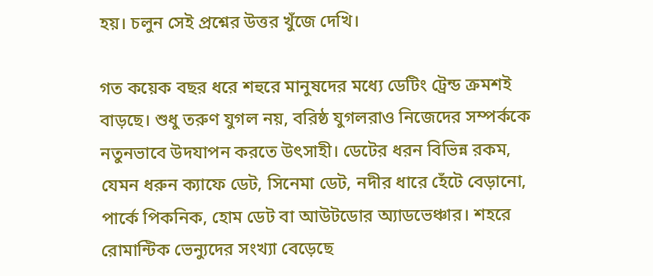হয়। চলুন সেই প্রশ্নের উত্তর খুঁজে দেখি।

গত কয়েক বছর ধরে শহুরে মানুষদের মধ্যে ডেটিং ট্রেন্ড ক্রমশই বাড়ছে। শুধু তরুণ যুগল নয়, বরিষ্ঠ যুগলরাও নিজেদের সম্পর্ককে নতুনভাবে উদযাপন করতে উৎসাহী। ডেটের ধরন বিভিন্ন রকম, যেমন ধরুন ক্যাফে ডেট, সিনেমা ডেট, নদীর ধারে হেঁটে বেড়ানো, পার্কে পিকনিক, হোম ডেট বা আউটডোর অ্যাডভেঞ্চার। শহরে রোমান্টিক ভেন্যুদের সংখ্যা বেড়েছে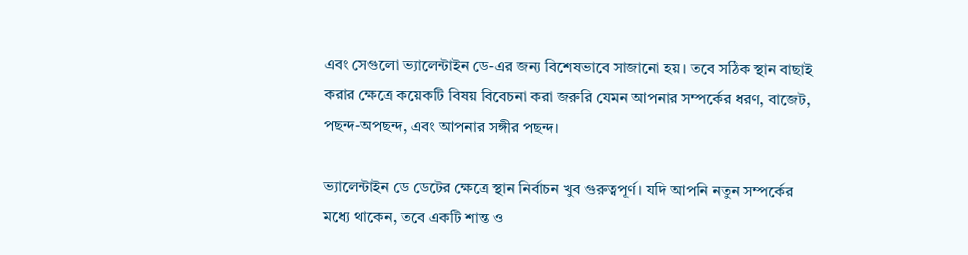এবং সেগুলো ভ্যালেন্টাইন ডে-এর জন্য বিশেষভাবে সাজানো হয়। তবে সঠিক স্থান বাছাই করার ক্ষেত্রে কয়েকটি বিষয় বিবেচনা করা জরুরি যেমন আপনার সম্পর্কের ধরণ, বাজেট, পছন্দ-অপছন্দ, এবং আপনার সঙ্গীর পছন্দ।

ভ্যালেন্টাইন ডে ডেটের ক্ষেত্রে স্থান নির্বাচন খুব গুরুত্বপূর্ণ। যদি আপনি নতুন সম্পর্কের মধ্যে থাকেন, তবে একটি শান্ত ও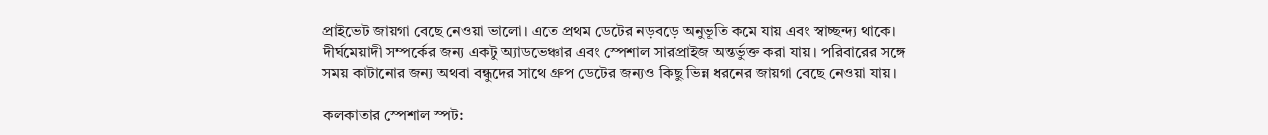প্রাইভেট জায়গা বেছে নেওয়া ভালো। এতে প্রথম ডেটের নড়বড়ে অনুভূতি কমে যায় এবং স্বাচ্ছন্দ্য থাকে। দীর্ঘমেয়াদী সম্পর্কের জন্য একটু অ্যাডভেঞ্চার এবং স্পেশাল সারপ্রাইজ অন্তর্ভুক্ত করা যায়। পরিবারের সঙ্গে সময় কাটানোর জন্য অথবা বন্ধুদের সাথে গ্রুপ ডেটের জন্যও কিছু ভিন্ন ধরনের জায়গা বেছে নেওয়া যায়।

কলকাতার স্পেশাল স্পট: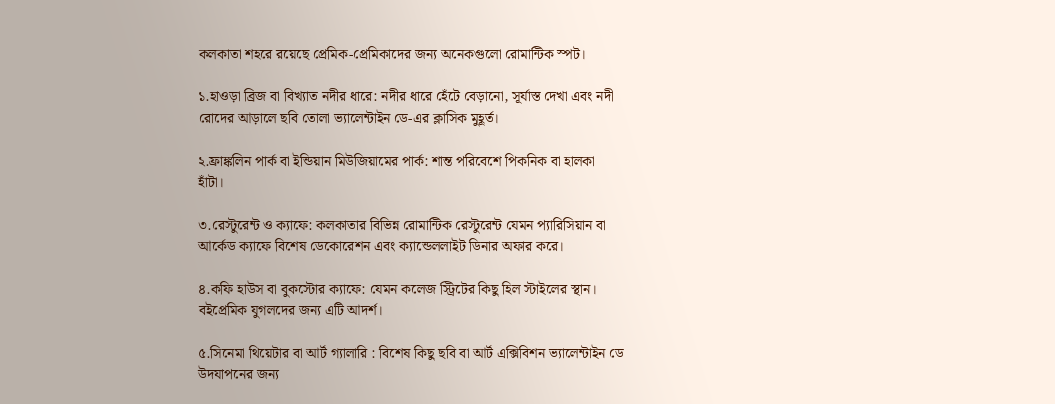কলকাতা শহরে রয়েছে প্রেমিক-প্রেমিকাদের জন্য অনেকগুলো রোমান্টিক স্পট।

১.হাওড়া ব্রিজ বা বিখ্যাত নদীর ধারে: নদীর ধারে হেঁটে বেড়ানো, সূর্যাস্ত দেখা এবং নদী রোদের আড়ালে ছবি তোলা ভ্যালেন্টাইন ডে-এর ক্লাসিক মুহূর্ত।

২.ফ্রাঙ্কলিন পার্ক বা ইন্ডিয়ান মিউজিয়ামের পার্ক: শান্ত পরিবেশে পিকনিক বা হালকা হাঁটা।

৩.রেস্টুরেন্ট ও ক্যাফে: কলকাতার বিভিন্ন রোমান্টিক রেস্টুরেন্ট যেমন প্যারিসিয়ান বা আর্কেড ক্যাফে বিশেষ ডেকোরেশন এবং ক্যান্ডেললাইট ডিনার অফার করে।

৪.কফি হাউস বা বুকস্টোর ক্যাফে: যেমন কলেজ স্ট্রিটের কিছু হিল স্টাইলের স্থান। বইপ্রেমিক যুগলদের জন্য এটি আদর্শ।

৫.সিনেমা থিয়েটার বা আর্ট গ্যালারি : বিশেষ কিছু ছবি বা আর্ট এক্সিবিশন ভ্যালেন্টাইন ডে উদযাপনের জন্য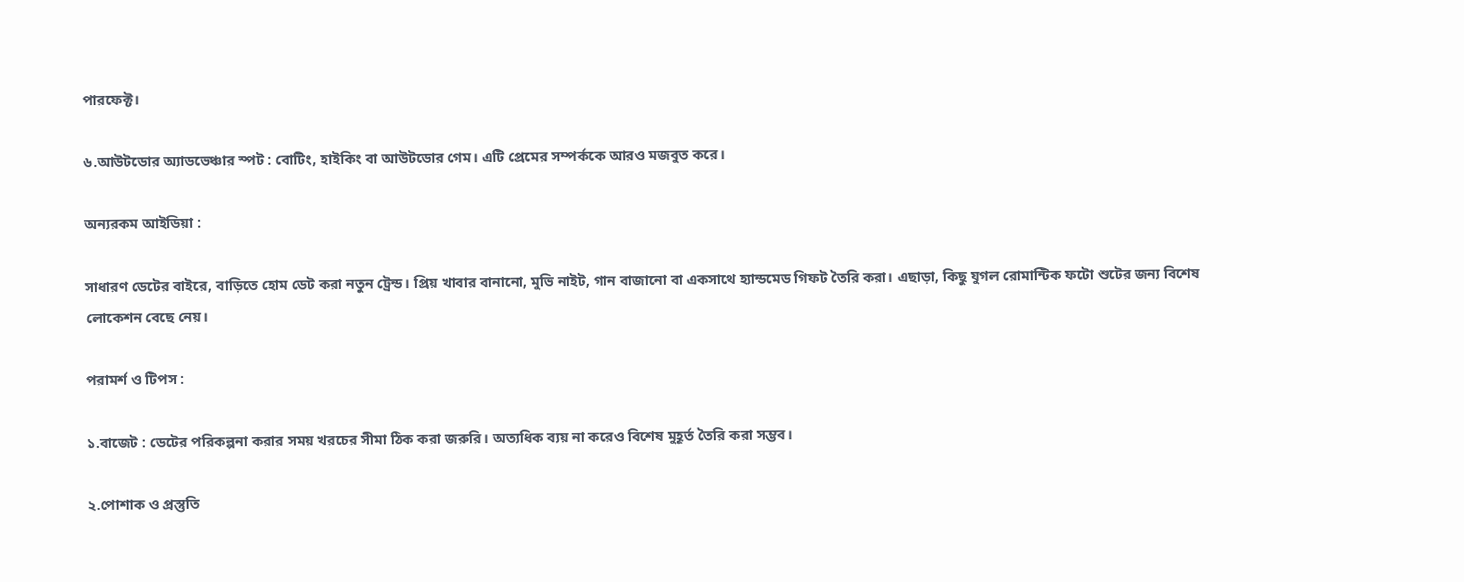পারফেক্ট।

৬.আউটডোর অ্যাডভেঞ্চার স্পট : বোটিং, হাইকিং বা আউটডোর গেম। এটি প্রেমের সম্পর্ককে আরও মজবুত করে।

অন্যরকম আইডিয়া :

সাধারণ ডেটের বাইরে, বাড়িতে হোম ডেট করা নতুন ট্রেন্ড। প্রিয় খাবার বানানো, মুভি নাইট, গান বাজানো বা একসাথে হ্যান্ডমেড গিফট তৈরি করা। এছাড়া, কিছু যুগল রোমান্টিক ফটো শুটের জন্য বিশেষ লোকেশন বেছে নেয়।

পরামর্শ ও টিপস :

১.বাজেট : ডেটের পরিকল্পনা করার সময় খরচের সীমা ঠিক করা জরুরি। অত্যধিক ব্যয় না করেও বিশেষ মুহূর্ত তৈরি করা সম্ভব।

২.পোশাক ও প্রস্তুতি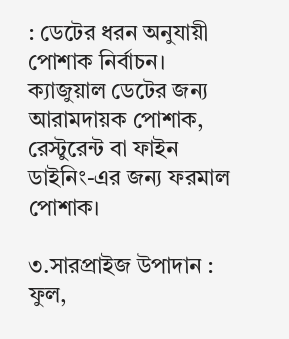: ডেটের ধরন অনুযায়ী পোশাক নির্বাচন। ক্যাজুয়াল ডেটের জন্য আরামদায়ক পোশাক, রেস্টুরেন্ট বা ফাইন ডাইনিং-এর জন্য ফরমাল পোশাক।

৩.সারপ্রাইজ উপাদান : ফুল,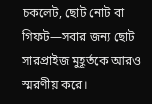চকলেট, ছোট নোট বা গিফট—সবার জন্য ছোট সারপ্রাইজ মুহূর্তকে আরও স্মরণীয় করে।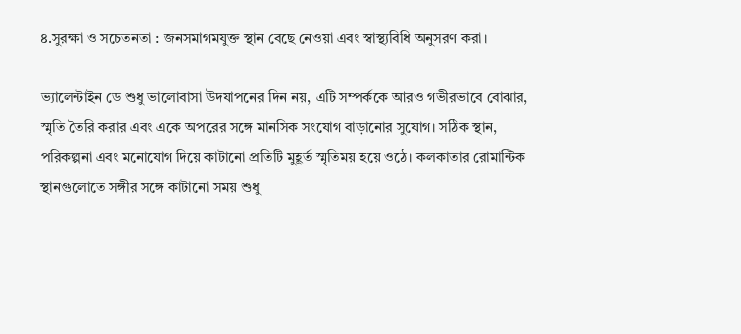৪.সুরক্ষা ও সচেতনতা : জনসমাগমযুক্ত স্থান বেছে নেওয়া এবং স্বাস্থ্যবিধি অনুসরণ করা।

ভ্যালেন্টাইন ডে শুধু ভালোবাসা উদযাপনের দিন নয়, এটি সম্পর্ককে আরও গভীরভাবে বোঝার, স্মৃতি তৈরি করার এবং একে অপরের সঙ্গে মানসিক সংযোগ বাড়ানোর সুযোগ। সঠিক স্থান, পরিকল্পনা এবং মনোযোগ দিয়ে কাটানো প্রতিটি মুহূর্ত স্মৃতিময় হয়ে ওঠে। কলকাতার রোমান্টিক স্থানগুলোতে সঙ্গীর সঙ্গে কাটানো সময় শুধু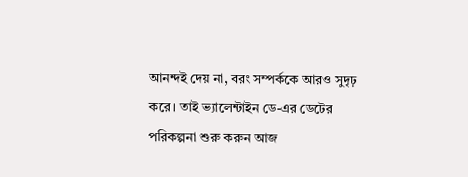আনন্দই দেয় না, বরং সম্পর্ককে আরও সুদৃঢ় করে। তাই ভ্যালেন্টাইন ডে-এর ডেটের পরিকল্পনা শুরু করুন আজ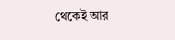থেকেই আর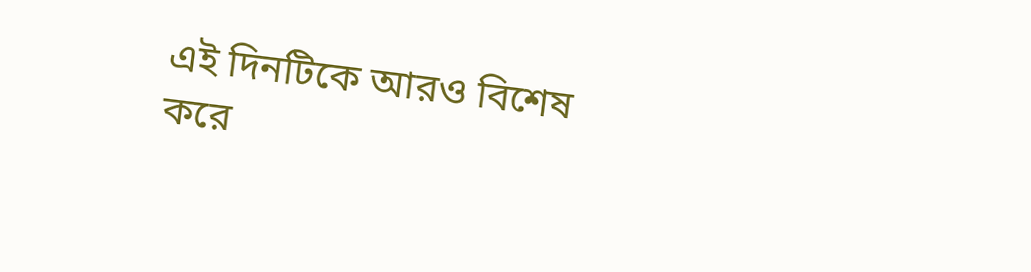এই দিনটিকে আরও বিশেষ করে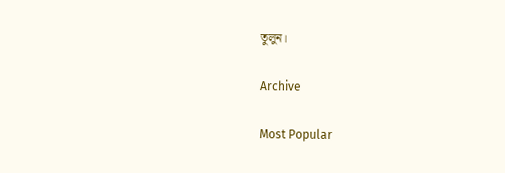তুলুন।

Archive

Most Popular